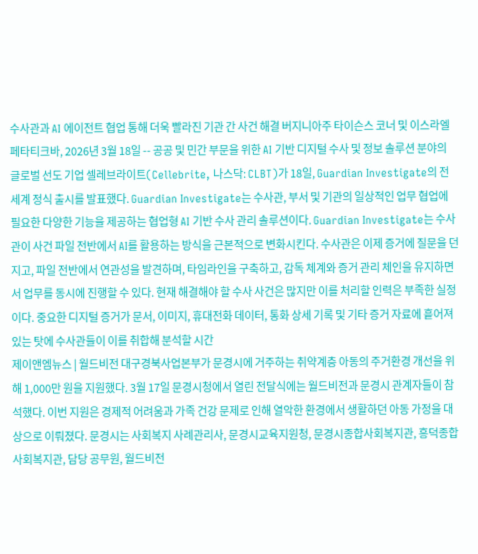수사관과 AI 에이전트 협업 통해 더욱 빨라진 기관 간 사건 해결 버지니아주 타이슨스 코너 및 이스라엘 페타티크바, 2026년 3월 18일 -- 공공 및 민간 부문을 위한 AI 기반 디지털 수사 및 정보 솔루션 분야의 글로벌 선도 기업 셀레브라이트(Cellebrite, 나스닥: CLBT)가 18일, Guardian Investigate의 전 세계 정식 출시를 발표했다. Guardian Investigate는 수사관, 부서 및 기관의 일상적인 업무 협업에 필요한 다양한 기능을 제공하는 협업형 AI 기반 수사 관리 솔루션이다. Guardian Investigate는 수사관이 사건 파일 전반에서 AI를 활용하는 방식을 근본적으로 변화시킨다. 수사관은 이제 증거에 질문을 던지고, 파일 전반에서 연관성을 발견하며, 타임라인을 구축하고, 감독 체계와 증거 관리 체인을 유지하면서 업무를 동시에 진행할 수 있다. 현재 해결해야 할 수사 사건은 많지만 이를 처리할 인력은 부족한 실정이다. 중요한 디지털 증거가 문서, 이미지, 휴대전화 데이터, 통화 상세 기록 및 기타 증거 자료에 흩어져 있는 탓에 수사관들이 이를 취합해 분석할 시간
제이앤엠뉴스 | 월드비전 대구경북사업본부가 문경시에 거주하는 취약계층 아동의 주거환경 개선을 위해 1,000만 원을 지원했다. 3월 17일 문경시청에서 열린 전달식에는 월드비전과 문경시 관계자들이 참석했다. 이번 지원은 경제적 어려움과 가족 건강 문제로 인해 열악한 환경에서 생활하던 아동 가정을 대상으로 이뤄졌다. 문경시는 사회복지 사례관리사, 문경시교육지원청, 문경시종합사회복지관, 흥덕종합사회복지관, 담당 공무원, 월드비전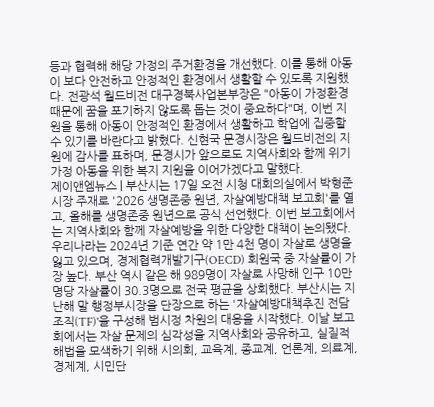등과 협력해 해당 가정의 주거환경을 개선했다. 이를 통해 아동이 보다 안전하고 안정적인 환경에서 생활할 수 있도록 지원했다. 전광석 월드비전 대구경북사업본부장은 "아동이 가정환경 때문에 꿈을 포기하지 않도록 돕는 것이 중요하다"며, 이번 지원을 통해 아동이 안정적인 환경에서 생활하고 학업에 집중할 수 있기를 바란다고 밝혔다. 신현국 문경시장은 월드비전의 지원에 감사를 표하며, 문경시가 앞으로도 지역사회와 함께 위기가정 아동을 위한 복지 지원을 이어가겠다고 말했다.
제이앤엠뉴스 | 부산시는 17일 오전 시청 대회의실에서 박형준 시장 주재로 '2026 생명존중 원년, 자살예방대책 보고회'를 열고, 올해를 생명존중 원년으로 공식 선언했다. 이번 보고회에서는 지역사회와 함께 자살예방을 위한 다양한 대책이 논의됐다. 우리나라는 2024년 기준 연간 약 1만 4천 명이 자살로 생명을 잃고 있으며, 경제협력개발기구(OECD) 회원국 중 자살률이 가장 높다. 부산 역시 같은 해 989명이 자살로 사망해 인구 10만 명당 자살률이 30.3명으로 전국 평균을 상회했다. 부산시는 지난해 말 행정부시장을 단장으로 하는 '자살예방대책추진 전담조직(TF)'을 구성해 범시정 차원의 대응을 시작했다. 이날 보고회에서는 자살 문제의 심각성을 지역사회와 공유하고, 실질적 해법을 모색하기 위해 시의회, 교육계, 종교계, 언론계, 의료계, 경제계, 시민단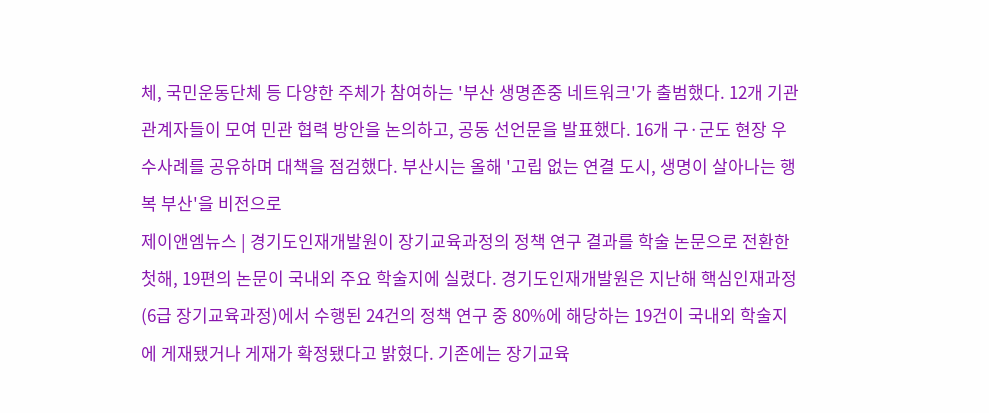체, 국민운동단체 등 다양한 주체가 참여하는 '부산 생명존중 네트워크'가 출범했다. 12개 기관 관계자들이 모여 민관 협력 방안을 논의하고, 공동 선언문을 발표했다. 16개 구·군도 현장 우수사례를 공유하며 대책을 점검했다. 부산시는 올해 '고립 없는 연결 도시, 생명이 살아나는 행복 부산'을 비전으로
제이앤엠뉴스 | 경기도인재개발원이 장기교육과정의 정책 연구 결과를 학술 논문으로 전환한 첫해, 19편의 논문이 국내외 주요 학술지에 실렸다. 경기도인재개발원은 지난해 핵심인재과정(6급 장기교육과정)에서 수행된 24건의 정책 연구 중 80%에 해당하는 19건이 국내외 학술지에 게재됐거나 게재가 확정됐다고 밝혔다. 기존에는 장기교육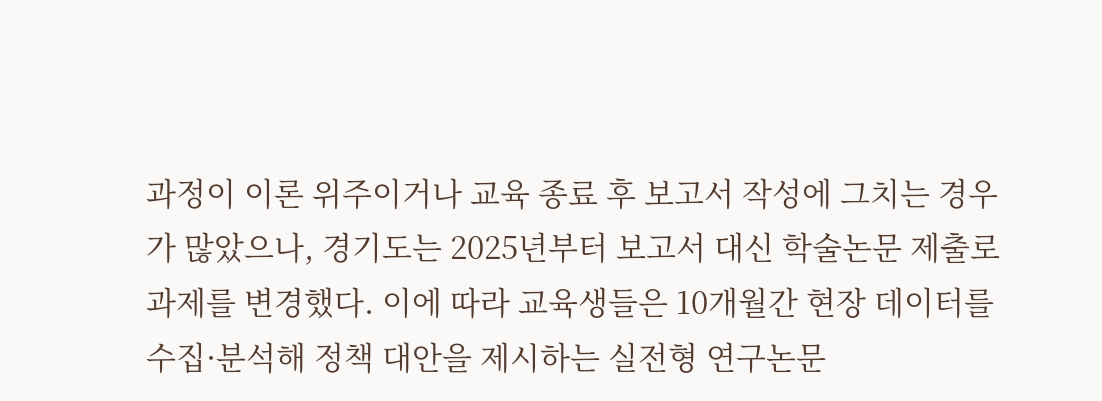과정이 이론 위주이거나 교육 종료 후 보고서 작성에 그치는 경우가 많았으나, 경기도는 2025년부터 보고서 대신 학술논문 제출로 과제를 변경했다. 이에 따라 교육생들은 10개월간 현장 데이터를 수집·분석해 정책 대안을 제시하는 실전형 연구논문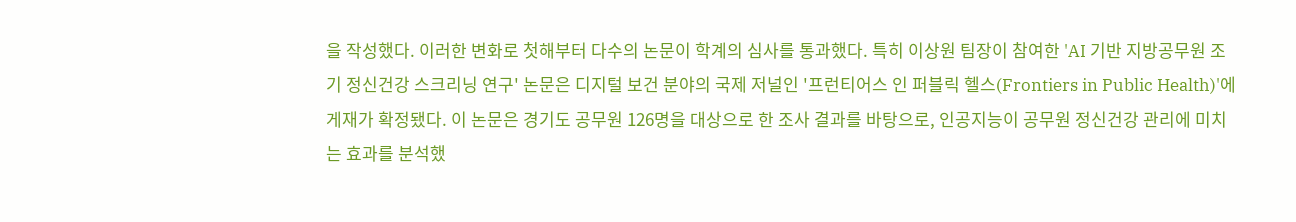을 작성했다. 이러한 변화로 첫해부터 다수의 논문이 학계의 심사를 통과했다. 특히 이상원 팀장이 참여한 'AI 기반 지방공무원 조기 정신건강 스크리닝 연구' 논문은 디지털 보건 분야의 국제 저널인 '프런티어스 인 퍼블릭 헬스(Frontiers in Public Health)'에 게재가 확정됐다. 이 논문은 경기도 공무원 126명을 대상으로 한 조사 결과를 바탕으로, 인공지능이 공무원 정신건강 관리에 미치는 효과를 분석했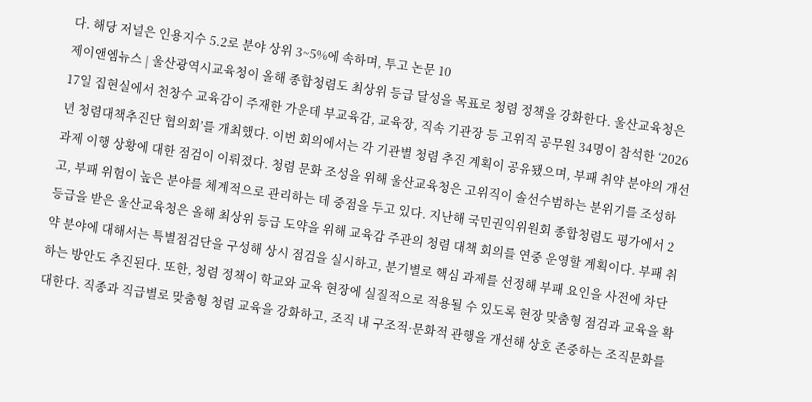다. 해당 저널은 인용지수 5.2로 분야 상위 3~5%에 속하며, 투고 논문 10
제이앤엠뉴스 | 울산광역시교육청이 올해 종합청렴도 최상위 등급 달성을 목표로 청렴 정책을 강화한다. 울산교육청은 17일 집현실에서 천창수 교육감이 주재한 가운데 부교육감, 교육장, 직속 기관장 등 고위직 공무원 34명이 참석한 ‘2026년 청렴대책추진단 협의회’를 개최했다. 이번 회의에서는 각 기관별 청렴 추진 계획이 공유됐으며, 부패 취약 분야의 개선 과제 이행 상황에 대한 점검이 이뤄졌다. 청렴 문화 조성을 위해 울산교육청은 고위직이 솔선수범하는 분위기를 조성하고, 부패 위험이 높은 분야를 체계적으로 관리하는 데 중점을 두고 있다. 지난해 국민권익위원회 종합청렴도 평가에서 2등급을 받은 울산교육청은 올해 최상위 등급 도약을 위해 교육감 주관의 청렴 대책 회의를 연중 운영할 계획이다. 부패 취약 분야에 대해서는 특별점검단을 구성해 상시 점검을 실시하고, 분기별로 핵심 과제를 선정해 부패 요인을 사전에 차단하는 방안도 추진된다. 또한, 청렴 정책이 학교와 교육 현장에 실질적으로 적용될 수 있도록 현장 맞춤형 점검과 교육을 확대한다. 직종과 직급별로 맞춤형 청렴 교육을 강화하고, 조직 내 구조적·문화적 관행을 개선해 상호 존중하는 조직문화를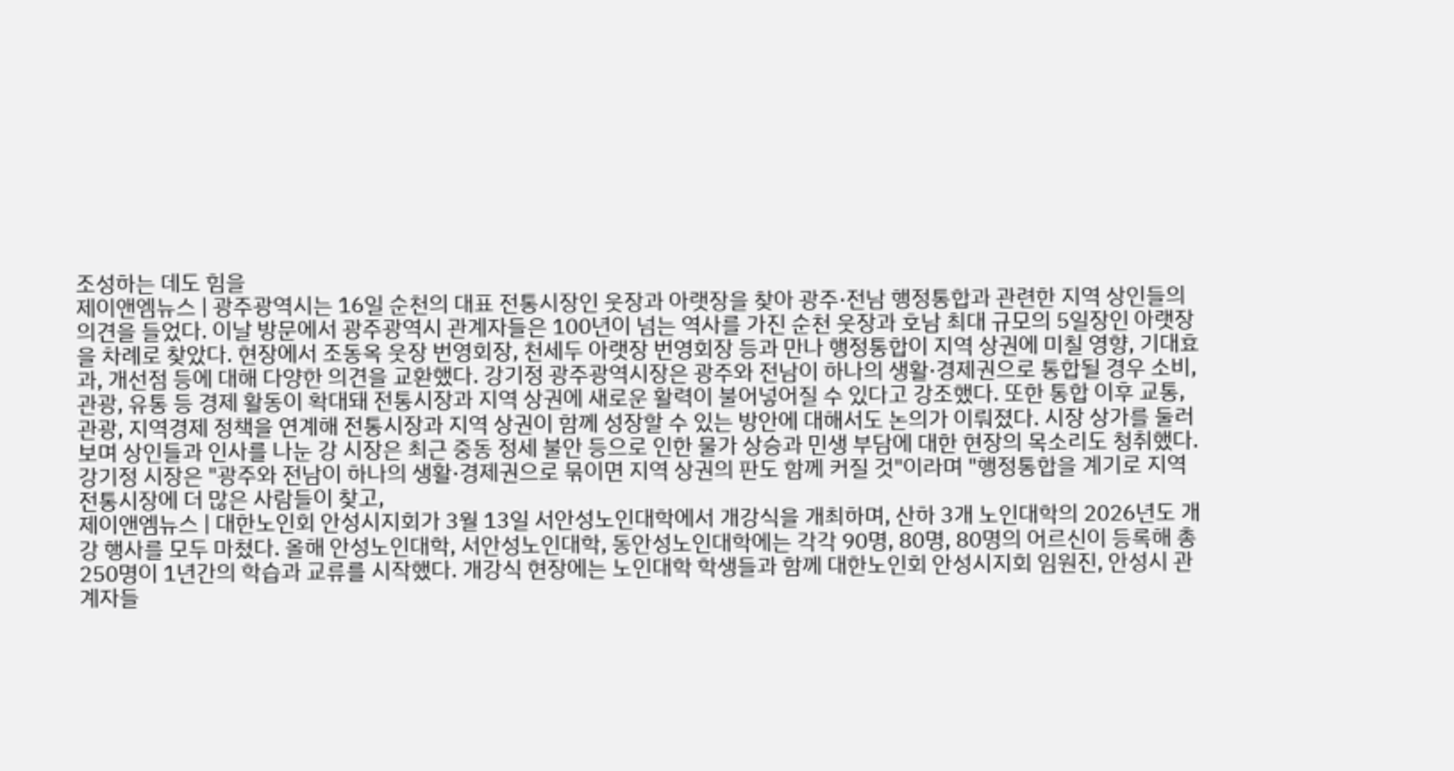조성하는 데도 힘을
제이앤엠뉴스 | 광주광역시는 16일 순천의 대표 전통시장인 웃장과 아랫장을 찾아 광주·전남 행정통합과 관련한 지역 상인들의 의견을 들었다. 이날 방문에서 광주광역시 관계자들은 100년이 넘는 역사를 가진 순천 웃장과 호남 최대 규모의 5일장인 아랫장을 차례로 찾았다. 현장에서 조동옥 웃장 번영회장, 천세두 아랫장 번영회장 등과 만나 행정통합이 지역 상권에 미칠 영향, 기대효과, 개선점 등에 대해 다양한 의견을 교환했다. 강기정 광주광역시장은 광주와 전남이 하나의 생활·경제권으로 통합될 경우 소비, 관광, 유통 등 경제 활동이 확대돼 전통시장과 지역 상권에 새로운 활력이 불어넣어질 수 있다고 강조했다. 또한 통합 이후 교통, 관광, 지역경제 정책을 연계해 전통시장과 지역 상권이 함께 성장할 수 있는 방안에 대해서도 논의가 이뤄졌다. 시장 상가를 둘러보며 상인들과 인사를 나눈 강 시장은 최근 중동 정세 불안 등으로 인한 물가 상승과 민생 부담에 대한 현장의 목소리도 청취했다. 강기정 시장은 "광주와 전남이 하나의 생활·경제권으로 묶이면 지역 상권의 판도 함께 커질 것"이라며 "행정통합을 계기로 지역 전통시장에 더 많은 사람들이 찾고,
제이앤엠뉴스 | 대한노인회 안성시지회가 3월 13일 서안성노인대학에서 개강식을 개최하며, 산하 3개 노인대학의 2026년도 개강 행사를 모두 마쳤다. 올해 안성노인대학, 서안성노인대학, 동안성노인대학에는 각각 90명, 80명, 80명의 어르신이 등록해 총 250명이 1년간의 학습과 교류를 시작했다. 개강식 현장에는 노인대학 학생들과 함께 대한노인회 안성시지회 임원진, 안성시 관계자들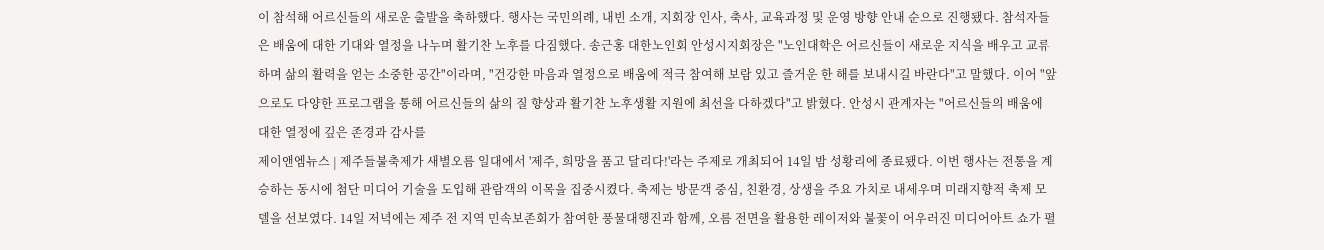이 참석해 어르신들의 새로운 출발을 축하했다. 행사는 국민의례, 내빈 소개, 지회장 인사, 축사, 교육과정 및 운영 방향 안내 순으로 진행됐다. 참석자들은 배움에 대한 기대와 열정을 나누며 활기찬 노후를 다짐했다. 송근홍 대한노인회 안성시지회장은 "노인대학은 어르신들이 새로운 지식을 배우고 교류하며 삶의 활력을 얻는 소중한 공간"이라며, "건강한 마음과 열정으로 배움에 적극 참여해 보람 있고 즐거운 한 해를 보내시길 바란다"고 말했다. 이어 "앞으로도 다양한 프로그램을 통해 어르신들의 삶의 질 향상과 활기찬 노후생활 지원에 최선을 다하겠다"고 밝혔다. 안성시 관계자는 "어르신들의 배움에 대한 열정에 깊은 존경과 감사를
제이앤엠뉴스 | 제주들불축제가 새별오름 일대에서 '제주, 희망을 품고 달리다!'라는 주제로 개최되어 14일 밤 성황리에 종료됐다. 이번 행사는 전통을 계승하는 동시에 첨단 미디어 기술을 도입해 관람객의 이목을 집중시켰다. 축제는 방문객 중심, 친환경, 상생을 주요 가치로 내세우며 미래지향적 축제 모델을 선보였다. 14일 저녁에는 제주 전 지역 민속보존회가 참여한 풍물대행진과 함께, 오름 전면을 활용한 레이저와 불꽃이 어우러진 미디어아트 쇼가 펼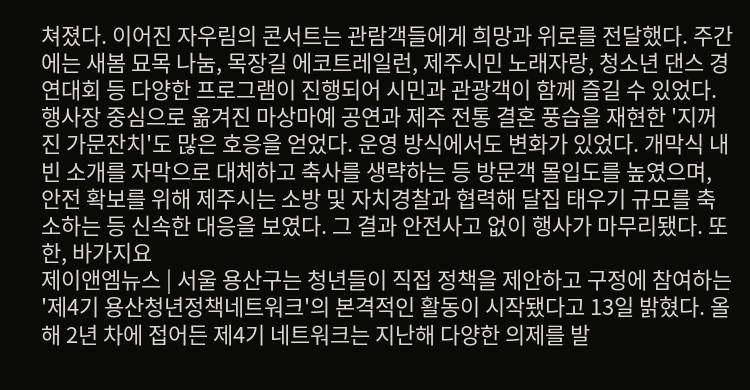쳐졌다. 이어진 자우림의 콘서트는 관람객들에게 희망과 위로를 전달했다. 주간에는 새봄 묘목 나눔, 목장길 에코트레일런, 제주시민 노래자랑, 청소년 댄스 경연대회 등 다양한 프로그램이 진행되어 시민과 관광객이 함께 즐길 수 있었다. 행사장 중심으로 옮겨진 마상마예 공연과 제주 전통 결혼 풍습을 재현한 '지꺼진 가문잔치'도 많은 호응을 얻었다. 운영 방식에서도 변화가 있었다. 개막식 내빈 소개를 자막으로 대체하고 축사를 생략하는 등 방문객 몰입도를 높였으며, 안전 확보를 위해 제주시는 소방 및 자치경찰과 협력해 달집 태우기 규모를 축소하는 등 신속한 대응을 보였다. 그 결과 안전사고 없이 행사가 마무리됐다. 또한, 바가지요
제이앤엠뉴스 | 서울 용산구는 청년들이 직접 정책을 제안하고 구정에 참여하는 '제4기 용산청년정책네트워크'의 본격적인 활동이 시작됐다고 13일 밝혔다. 올해 2년 차에 접어든 제4기 네트워크는 지난해 다양한 의제를 발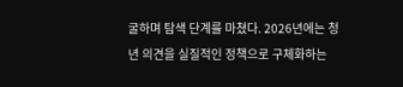굴하며 탐색 단계를 마쳤다. 2026년에는 청년 의견을 실질적인 정책으로 구체화하는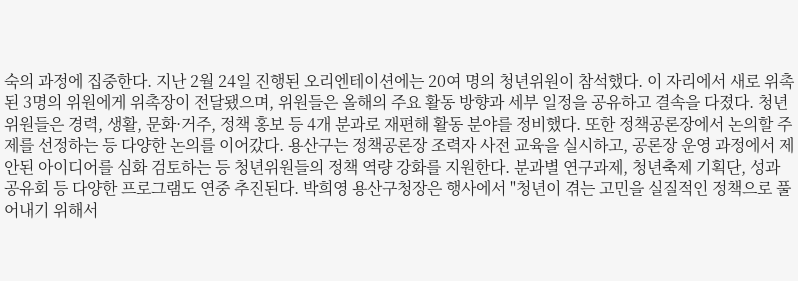숙의 과정에 집중한다. 지난 2월 24일 진행된 오리엔테이션에는 20여 명의 청년위원이 참석했다. 이 자리에서 새로 위촉된 3명의 위원에게 위촉장이 전달됐으며, 위원들은 올해의 주요 활동 방향과 세부 일정을 공유하고 결속을 다졌다. 청년위원들은 경력, 생활, 문화·거주, 정책 홍보 등 4개 분과로 재편해 활동 분야를 정비했다. 또한 정책공론장에서 논의할 주제를 선정하는 등 다양한 논의를 이어갔다. 용산구는 정책공론장 조력자 사전 교육을 실시하고, 공론장 운영 과정에서 제안된 아이디어를 심화 검토하는 등 청년위원들의 정책 역량 강화를 지원한다. 분과별 연구과제, 청년축제 기획단, 성과공유회 등 다양한 프로그램도 연중 추진된다. 박희영 용산구청장은 행사에서 "청년이 겪는 고민을 실질적인 정책으로 풀어내기 위해서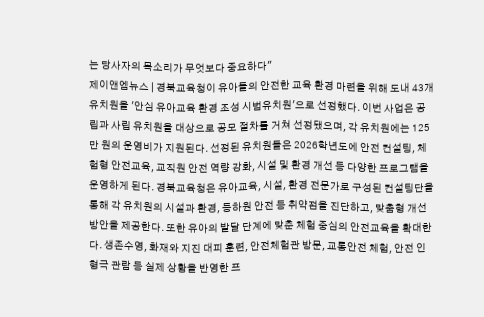는 당사자의 목소리가 무엇보다 중요하다"
제이앤엠뉴스 | 경북교육청이 유아들의 안전한 교육 환경 마련을 위해 도내 43개 유치원을 '안심 유아교육 환경 조성 시범유치원'으로 선정했다. 이번 사업은 공립과 사립 유치원을 대상으로 공모 절차를 거쳐 선정됐으며, 각 유치원에는 125만 원의 운영비가 지원된다. 선정된 유치원들은 2026학년도에 안전 컨설팅, 체험형 안전교육, 교직원 안전 역량 강화, 시설 및 환경 개선 등 다양한 프로그램을 운영하게 된다. 경북교육청은 유아교육, 시설, 환경 전문가로 구성된 컨설팅단을 통해 각 유치원의 시설과 환경, 등하원 안전 등 취약점을 진단하고, 맞춤형 개선 방안을 제공한다. 또한 유아의 발달 단계에 맞춘 체험 중심의 안전교육을 확대한다. 생존수영, 화재와 지진 대피 훈련, 안전체험관 방문, 교통안전 체험, 안전 인형극 관람 등 실제 상황을 반영한 프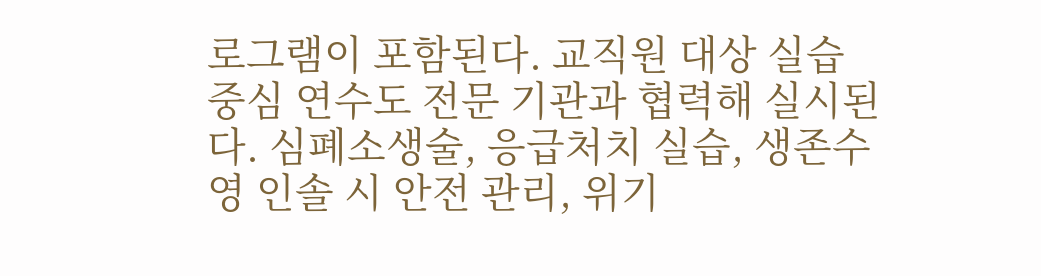로그램이 포함된다. 교직원 대상 실습 중심 연수도 전문 기관과 협력해 실시된다. 심폐소생술, 응급처치 실습, 생존수영 인솔 시 안전 관리, 위기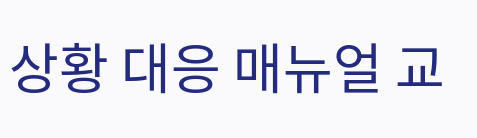상황 대응 매뉴얼 교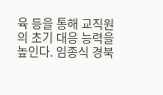육 등을 통해 교직원의 초기 대응 능력을 높인다. 임종식 경북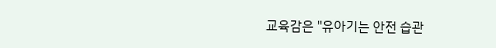교육감은 "유아기는 안전 습관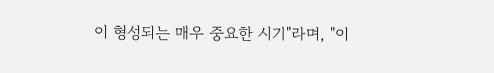이 형성되는 매우 중요한 시기"라며, "이